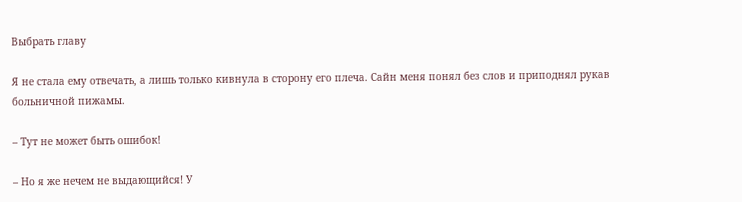Выбрать главу

Я не стала ему отвечать, а лишь только кивнула в сторону его плеча. Сайн меня понял без слов и приподнял рукав больничной пижамы.

– Тут не может быть ошибок!

– Но я же нечем не выдающийся! У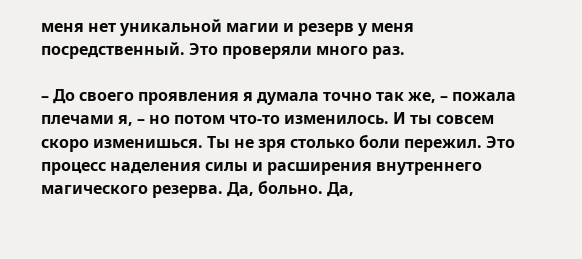меня нет уникальной магии и резерв у меня посредственный. Это проверяли много раз.

– До своего проявления я думала точно так же, – пожала плечами я, – но потом что-то изменилось. И ты совсем скоро изменишься. Ты не зря столько боли пережил. Это процесс наделения силы и расширения внутреннего магического резерва. Да, больно. Да,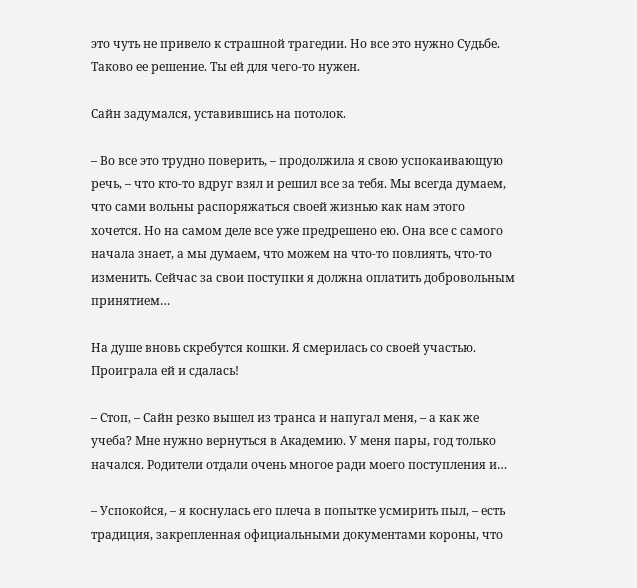это чуть не привело к страшной трагедии. Но все это нужно Судьбе. Таково ее решение. Ты ей для чего-то нужен.

Сайн задумался, уставившись на потолок.

– Во все это трудно поверить, – продолжила я свою успокаивающую речь, – что кто-то вдруг взял и решил все за тебя. Мы всегда думаем, что сами вольны распоряжаться своей жизнью как нам этого хочется. Но на самом деле все уже предрешено ею. Она все с самого начала знает, а мы думаем, что можем на что-то повлиять, что-то изменить. Сейчас за свои поступки я должна оплатить добровольным принятием…

На душе вновь скребутся кошки. Я смерилась со своей участью. Проиграла ей и сдалась!

– Стоп, – Сайн резко вышел из транса и напугал меня, – а как же учеба? Мне нужно вернуться в Академию. У меня пары, год только начался. Родители отдали очень многое ради моего поступления и…

– Успокойся, – я коснулась его плеча в попытке усмирить пыл, – есть традиция, закрепленная официальными документами короны, что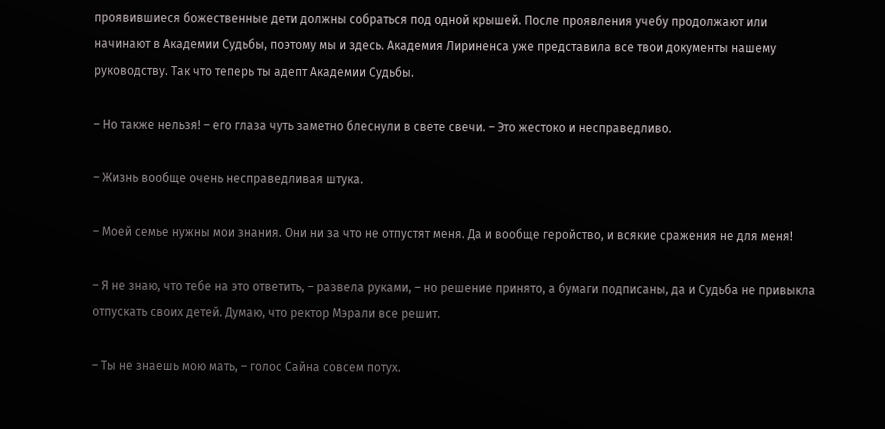проявившиеся божественные дети должны собраться под одной крышей. После проявления учебу продолжают или начинают в Академии Судьбы, поэтому мы и здесь. Академия Лириненса уже представила все твои документы нашему руководству. Так что теперь ты адепт Академии Судьбы.

– Но также нельзя! – его глаза чуть заметно блеснули в свете свечи. – Это жестоко и несправедливо.

– Жизнь вообще очень несправедливая штука.

– Моей семье нужны мои знания. Они ни за что не отпустят меня. Да и вообще геройство, и всякие сражения не для меня!

– Я не знаю, что тебе на это ответить, – развела руками, – но решение принято, а бумаги подписаны, да и Судьба не привыкла отпускать своих детей. Думаю, что ректор Мэрали все решит.

– Ты не знаешь мою мать, – голос Сайна совсем потух.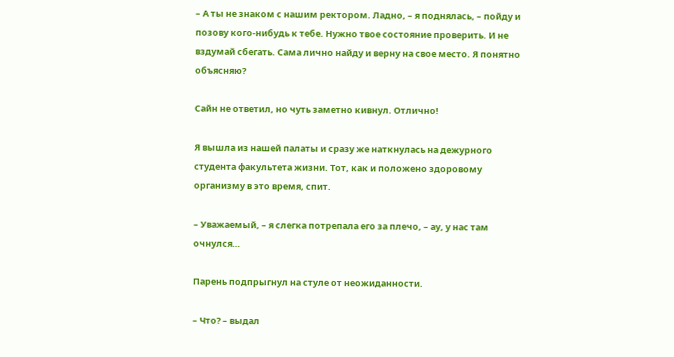– А ты не знаком с нашим ректором. Ладно, – я поднялась, – пойду и позову кого-нибудь к тебе. Нужно твое состояние проверить. И не вздумай сбегать. Сама лично найду и верну на свое место. Я понятно объясняю?

Сайн не ответил, но чуть заметно кивнул. Отлично!

Я вышла из нашей палаты и сразу же наткнулась на дежурного студента факультета жизни. Тот, как и положено здоровому организму в это время, спит.

– Уважаемый, – я слегка потрепала его за плечо, – ау, у нас там очнулся…

Парень подпрыгнул на стуле от неожиданности.

– Что? – выдал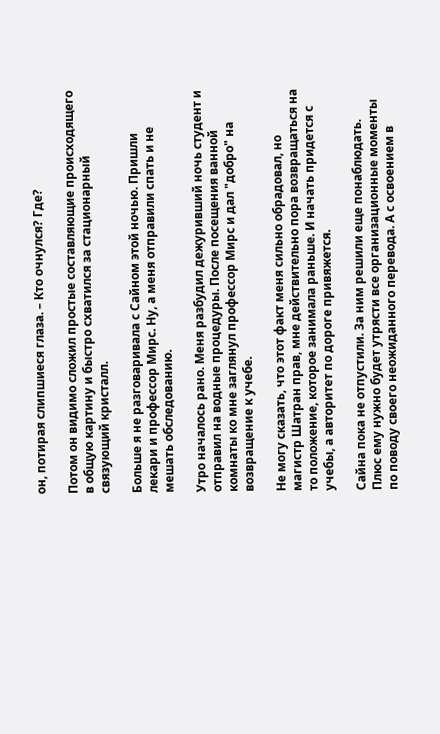он, потирая слипшиеся глаза. – Кто очнулся? Где?

Потом он видимо сложил простые составляющие происходящего в общую картину и быстро схватился за стационарный связующий кристалл.

Больше я не разговаривала с Сайном этой ночью. Пришли лекари и профессор Мирс. Ну, а меня отправили спать и не мешать обследованию.

Утро началось рано. Меня разбудил дежуривший ночь студент и отправил на водные процедуры. После посещения ванной комнаты ко мне заглянул профессор Мирс и дал "добро" на возвращение к учебе.

Не могу сказать, что этот факт меня сильно обрадовал, но магистр Шатран прав, мне действительно пора возвращаться на то положение, которое занимала раньше. И начать придется с учебы, а авторитет по дороге привяжется.

Сайна пока не отпустили. За ним решили еще понаблюдать. Плюс ему нужно будет утрясти все организационные моменты по поводу своего неожиданного перевода. А с освоением в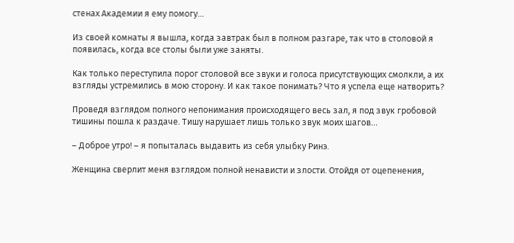стенах Академии я ему помогу…

Из своей комнаты я вышла, когда завтрак был в полном разгаре, так что в столовой я появилась, когда все столы были уже заняты.

Как только переступила порог столовой все звуки и голоса присутствующих смолкли, а их взгляды устремились в мою сторону. И как такое понимать? Что я успела еще натворить?

Проведя взглядом полного непонимания происходящего весь зал, я под звук гробовой тишины пошла к раздаче. Тишу нарушает лишь только звук моих шагов…

– Доброе утро! – я попыталась выдавить из себя улыбку Ринэ.

Женщина сверлит меня взглядом полной ненависти и злости. Отойдя от оцепенения,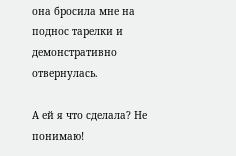она бросила мне на поднос тарелки и демонстративно отвернулась.

А ей я что сделала? Не понимаю!